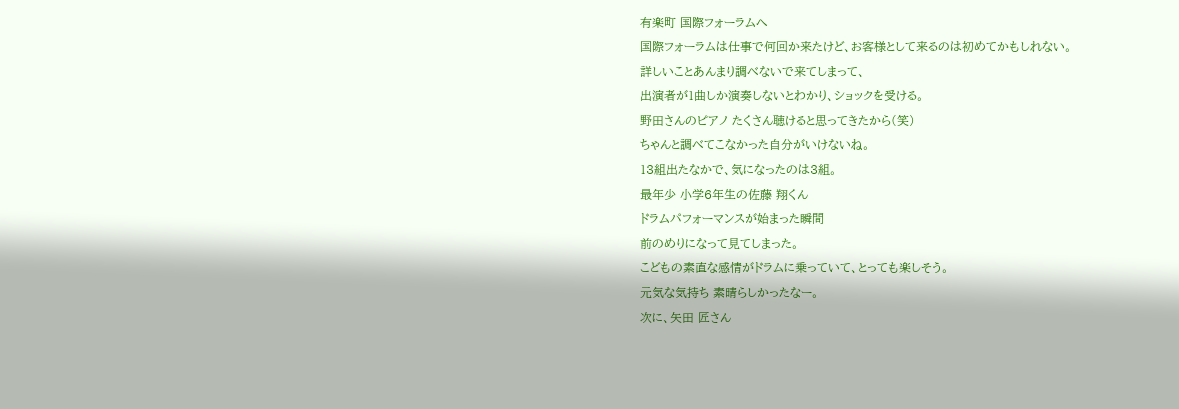有楽町 国際フォーラムへ
国際フォーラムは仕事で何回か来たけど、お客様として来るのは初めてかもしれない。
詳しいことあんまり調べないで来てしまって、
出演者が1曲しか演奏しないとわかり、ショックを受ける。
野田さんのピアノ たくさん聴けると思ってきたから(笑)
ちゃんと調べてこなかった自分がいけないね。
13組出たなかで、気になったのは3組。
最年少 小学6年生の佐藤 翔くん
ドラムパフォーマンスが始まった瞬間
前のめりになって見てしまった。
こどもの素直な感情がドラムに乗っていて、とっても楽しそう。
元気な気持ち 素晴らしかったなー。
次に、矢田 匠さん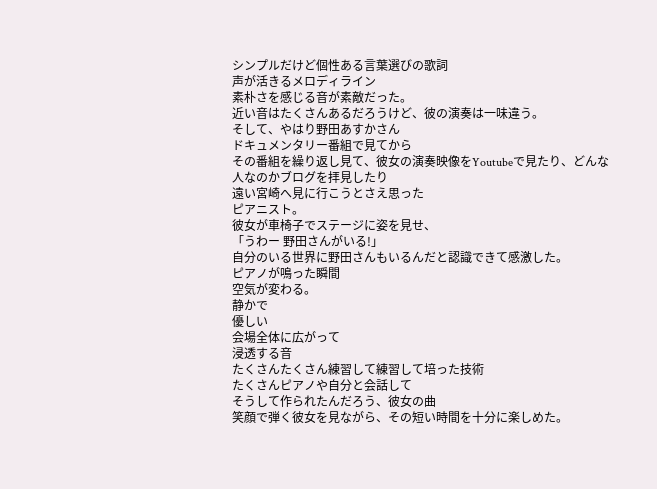シンプルだけど個性ある言葉選びの歌詞
声が活きるメロディライン
素朴さを感じる音が素敵だった。
近い音はたくさんあるだろうけど、彼の演奏は一味違う。
そして、やはり野田あすかさん
ドキュメンタリー番組で見てから
その番組を繰り返し見て、彼女の演奏映像をYoutubeで見たり、どんな人なのかブログを拝見したり
遠い宮崎へ見に行こうとさえ思った
ピアニスト。
彼女が車椅子でステージに姿を見せ、
「うわー 野田さんがいる!」
自分のいる世界に野田さんもいるんだと認識できて感激した。
ピアノが鳴った瞬間
空気が変わる。
静かで
優しい
会場全体に広がって
浸透する音
たくさんたくさん練習して練習して培った技術
たくさんピアノや自分と会話して
そうして作られたんだろう、彼女の曲
笑顔で弾く彼女を見ながら、その短い時間を十分に楽しめた。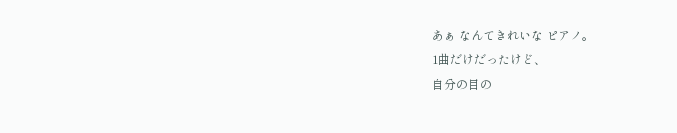あぁ なんてきれいな ピアノ。
1曲だけだったけど、
自分の目の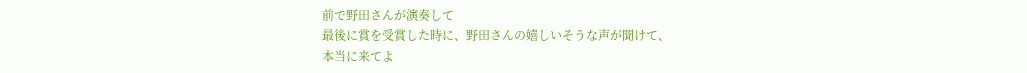前で野田さんが演奏して
最後に賞を受賞した時に、野田さんの嬉しいそうな声が聞けて、
本当に来てよ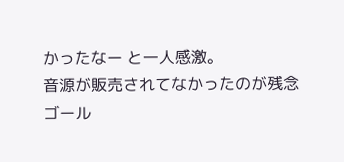かったなー と一人感激。
音源が販売されてなかったのが残念
ゴール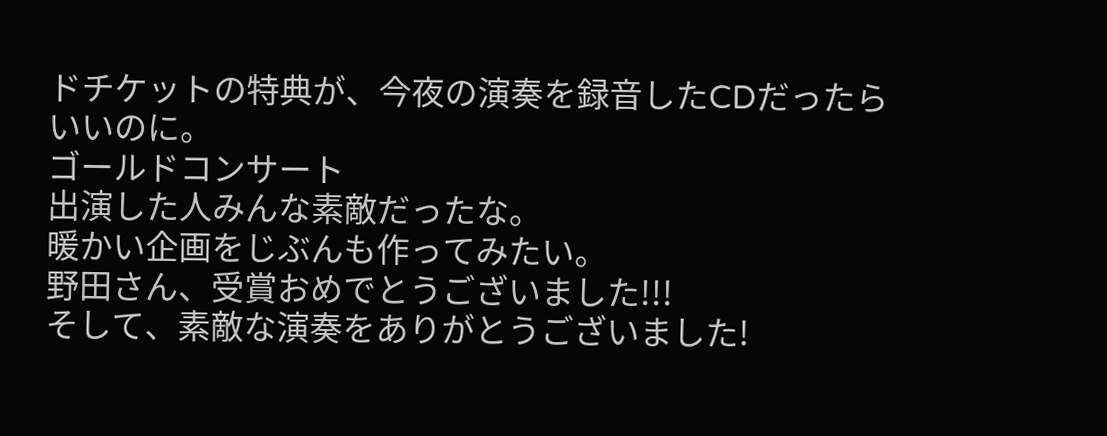ドチケットの特典が、今夜の演奏を録音したCDだったらいいのに。
ゴールドコンサート
出演した人みんな素敵だったな。
暖かい企画をじぶんも作ってみたい。
野田さん、受賞おめでとうございました!!!
そして、素敵な演奏をありがとうございました!